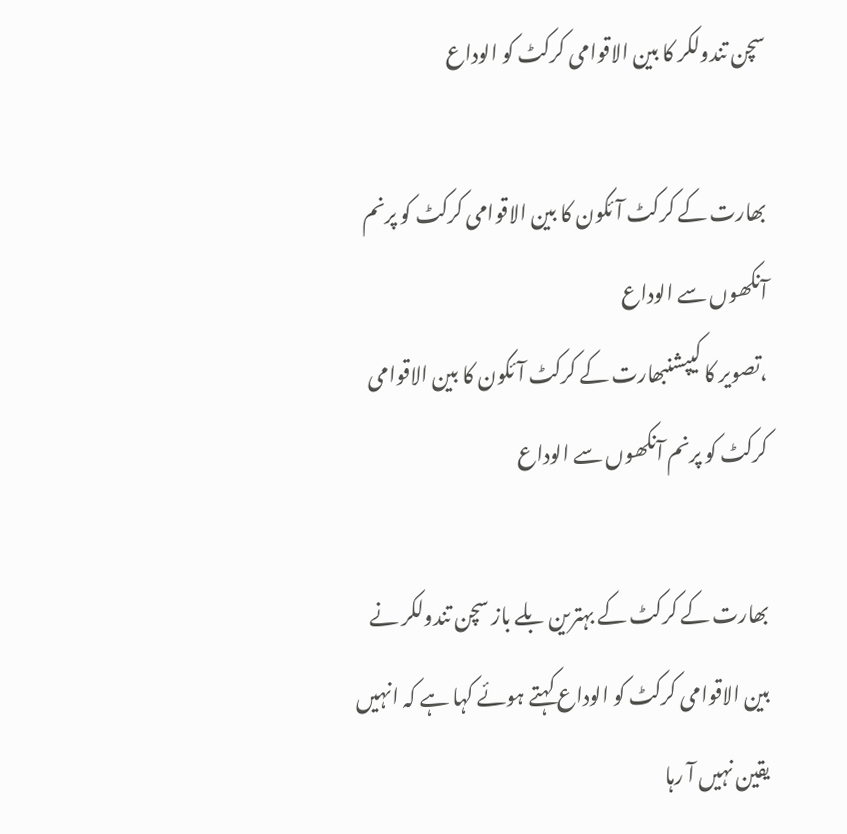سچن تندولکر کا بین الاقوامی کرکٹ کو الوداع

بھارت کے کرکٹ آئکون کا بین الاقوامی کرکٹ کو پرنم آنکھوں سے الوداع
،تصویر کا کیپشنبھارت کے کرکٹ آئکون کا بین الاقوامی کرکٹ کو پرنم آنکھوں سے الوداع

بھارت کے کرکٹ کے بہترین بلے باز سچن تندولکر نے بین الاقوامی کرکٹ کو الوداع کہتے ہوئے کہا ہے کہ انہیں یقین نہیں آ رہا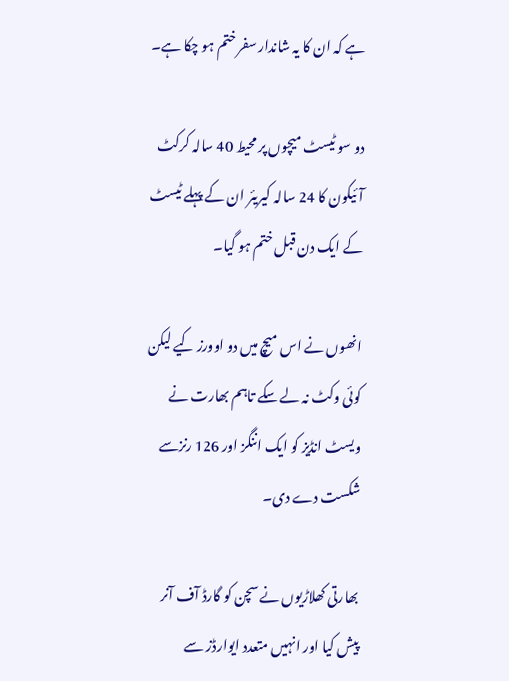ہے کہ ان کا یہ شاندار سفر ختم ہو چکا ہے۔

دو سو ٹیسٹ میچوں پر محیط 40 سالہ کرکٹ آئیکون کا 24 سالہ کیریئر ان کے پہلے ٹیسٹ کے ایک دن قبل ختم ہو گيا۔

انھوں نے اس میچ میں دو اوورز کیے لیکن کوئی وکٹ نہ لے سکے تاہم بھارت نے ویسٹ انڈیز کو ایک اننگز اور 126 رنزسے شکست دے دی۔

بھارتی کھلاڑیوں نے سچن کو گارڈ آف آنر پیش کیا اور انہیں متعدد ایوارڈز سے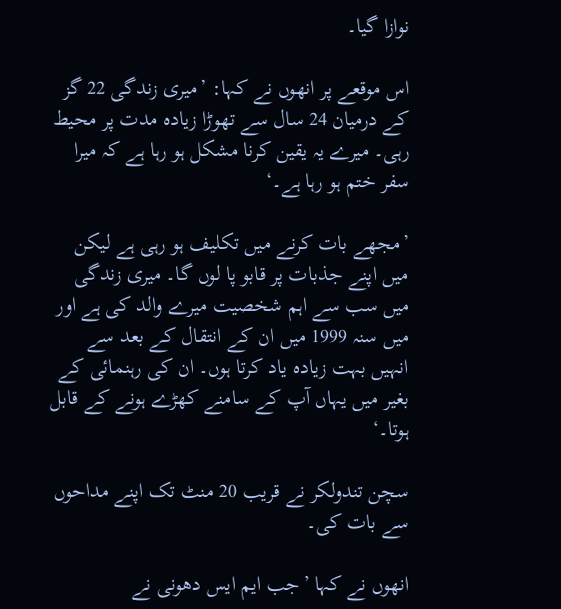نوازا گیا۔

اس موقعے پر انھوں نے کہا: ’میری زندگی 22 گز کے درمیان 24 سال سے تھوڑا زیادہ مدت پر محیط رہی۔ میرے یہ یقین کرنا مشکل ہو رہا ہے کہ میرا سفر ختم ہو رہا ہے۔‘

’مجھے بات کرنے میں تکلیف ہو رہی ہے لیکن میں اپنے جذبات پر قابو پا لوں گا۔ میری زندگی میں سب سے اہم شخصیت میرے والد کی ہے اور میں سنہ 1999 میں ان کے انتقال کے بعد سے انہیں بہت زیادہ یاد کرتا ہوں۔ ان کی رہنمائی کے بغیر میں یہاں آپ کے سامنے کھڑے ہونے کے قابل ہوتا۔‘

سچن تندولکر نے قریب 20 منٹ تک اپنے مداحوں سے بات کی۔

انھوں نے کہا ’جب ایم ایس دھونی نے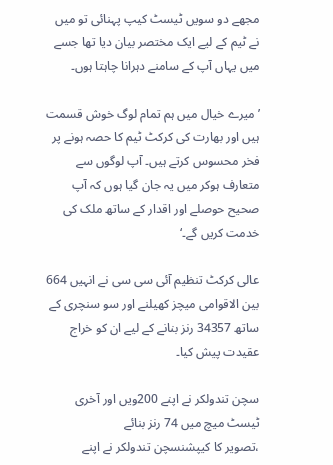مجھے دو سویں ٹیسٹ کیپ پہنائی تو میں نے ٹیم کے لیے ایک مختصر بیان دیا تھا جسے میں یہاں آپ کے سامنے دہرانا چاہتا ہوں۔

’میرے خیال میں ہم تمام لوگ خوش قسمت ہیں اور بھارت کی کرکٹ ٹیم کا حصہ ہونے پر فخر محسوس کرتے ہیں۔ آپ لوگوں سے متعارف ہوکر میں یہ جان گيا ہوں کہ آپ صحیح حوصلے اور اقدار کے ساتھ ملک کی خدمت کریں گے۔‘

عالی کرکٹ تنظیم آئی سی سی نے انہیں 664 بین الاقوامی میچز کھیلنے اور سو سنچری کے ساتھ 34357 رنز بنانے کے لیے ان کو خراج عقیدت پیش کیا۔

سچن تندولکر نے اپنے 200ویں اور آخری ٹیسٹ میچ میں 74 رنز بنائے
،تصویر کا کیپشنسچن تندولکر نے اپنے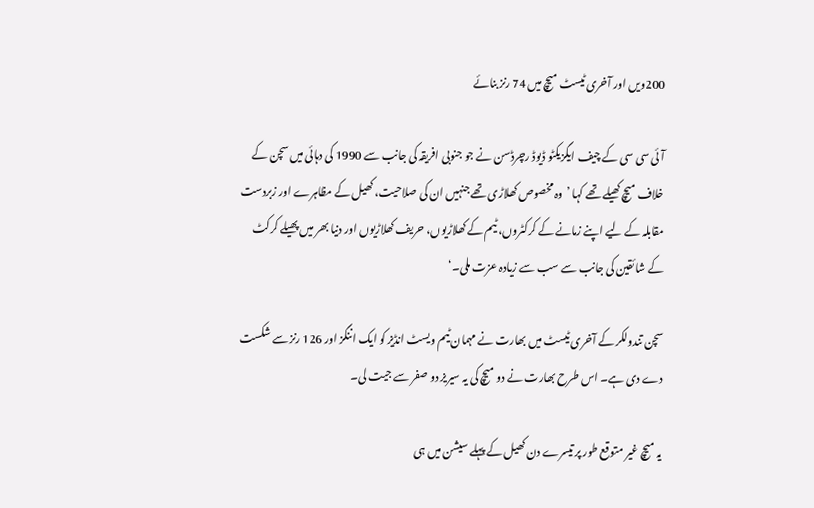200ویں اور آخری ٹیسٹ میچ میں 74 رنز بنائے

آئی سی سی کے چیف ایگزیکٹو ڈیوڈ رچرڈسن نے جو جنوبی افریقہ کی جانب سے 1990 کی دہائی میں سچن کے خلاف میچ کھیلے تھے کہا ’وہ مخصوص کھلاڑی تھے جنہیں ان کی صلاحیت، کھیل کے مظاہرے اور زبردست مقابلہ کے لیے اپنے زمانے کے کرکٹروں، ٹیم کے کھلاڑیوں، حریف کھلاڑیوں اور دنیا بھر میں پھیلے کرکٹ کے شائقین کی جانب سے سب سے زیادہ عزت ملی۔‘

سچن تندولکر کے آخری ٹیسٹ میں بھارت نے مہمان ٹیم ویسٹ انڈیز کو ایک اننگز اور 126 رنز سے شکست دے دی ہے۔ اس طرح بھارت نے دو میچ کی یہ سیریز دو صفر سے جیت لی۔

یہ میچ غیر متوقع طور پر تیسرے دن کھیل کے پہلے سیشن میں ہی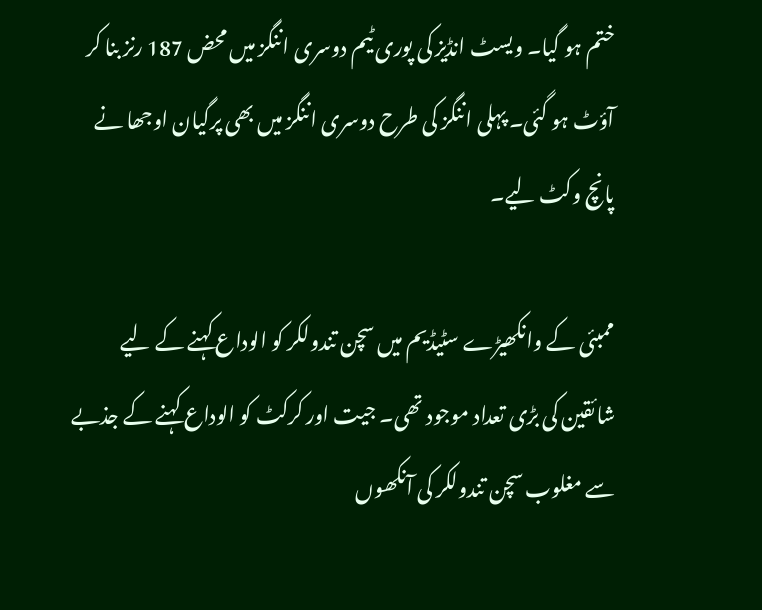ختم ہو گیا۔ ویسٹ انڈیز کی پوری ٹیم دوسری اننگز میں محض 187 رنز بنا کر آؤٹ ہو گئی۔ پہلی اننگز کی طرح دوسری اننگز میں بھی پرگیان اوجھا نے پانچ وکٹ لیے۔

ممبئی کے وانکھیڑے سٹیڈیم میں سچن تندولکر کو الوداع کہنے کے لیے شائقین کی بڑی تعداد موجود تھی۔ جیت اور کرکٹ کو الوداع کہنے کے جذبے سے مغلوب سچن تندولکر کی آنکھوں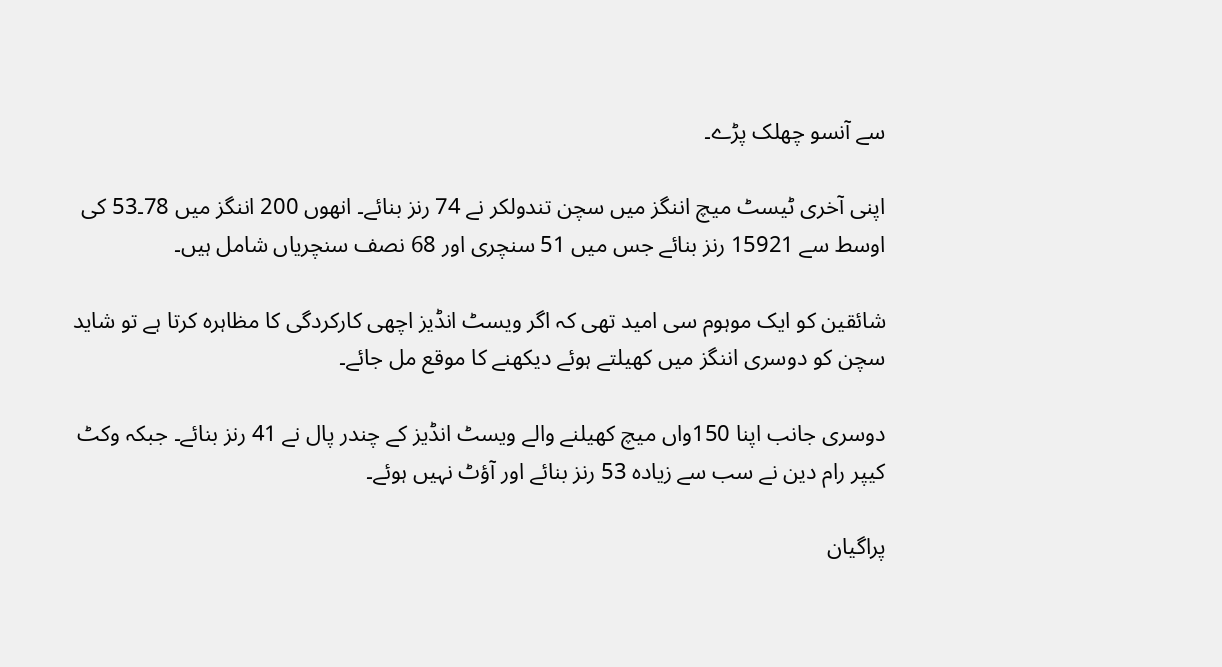سے آنسو چھلک پڑے۔

اپنی آخری ٹیسٹ میچ اننگز میں سچن تندولکر نے 74 رنز بنائے۔ انھوں 200 اننگز میں 78۔53 کی اوسط سے 15921 رنز بنائے جس میں 51 سنچری اور 68 نصف سنچریاں شامل ہیں۔

شائقین کو ایک موہوم سی امید تھی کہ اگر ویسٹ انڈیز اچھی کارکردگی کا مظاہرہ کرتا ہے تو شاید سچن کو دوسری اننگز میں کھیلتے ہوئے دیکھنے کا موقع مل جائے۔

دوسری جانب اپنا 150واں میچ کھیلنے والے ویسٹ انڈیز کے چندر پال نے 41 رنز بنائے۔ جبکہ وکٹ کیپر رام دین نے سب سے زیادہ 53 رنز بنائے اور آؤٹ نہیں ہوئے۔

پراگیان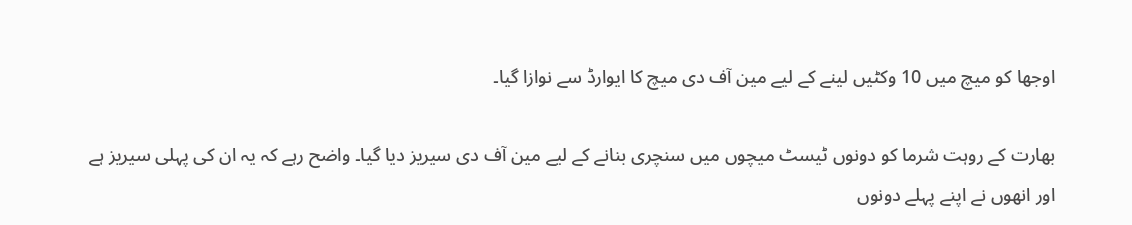اوجھا کو میچ میں 10 وکٹیں لینے کے لیے مین آف دی میچ کا ایوارڈ سے نوازا گیا۔

بھارت کے روہت شرما کو دونوں ٹیسٹ میچوں میں سنچری بنانے کے لیے مین آف دی سیریز دیا گیا۔ واضح رہے کہ یہ ان کی پہلی سیریز ہے اور انھوں نے اپنے پہلے دونوں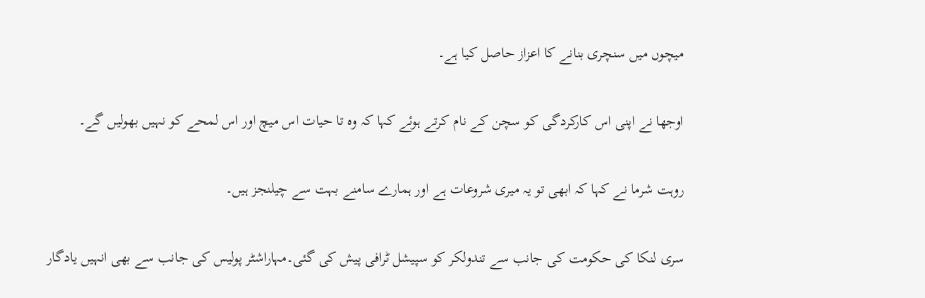میچوں میں سنچری بنانے کا اعزاز حاصل کیا ہے۔

اوجھا نے اپنی اس کارکردگی کو سچن کے نام کرتے ہوئے کہا کہ وہ تا حیات اس میچ اور اس لمحے کو نہیں بھولیں گے۔

روہت شرما نے کہا کہ ابھی تو یہ میری شروعات ہے اور ہمارے سامنے بہت سے چیلنجز ہیں۔

سری لنکا کی حکومت کی جانب سے تندولکر کو سپیشل ٹرافی پیش کی گئی۔مہاراشٹر پولیس کی جانب سے بھی انہیں یادگار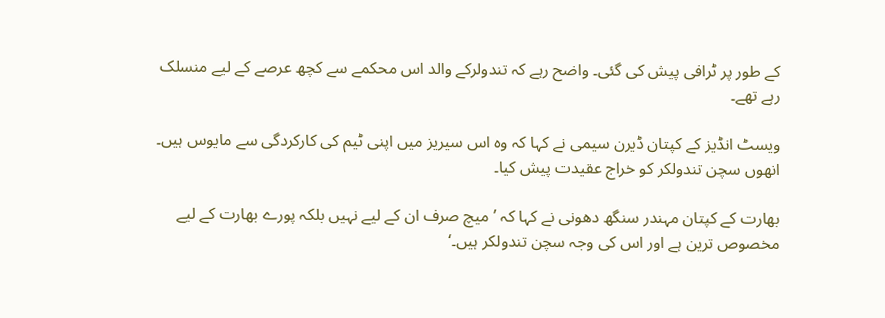کے طور پر ٹرافی پیش کی گئی۔ واضح رہے کہ تندولرکے والد اس محکمے سے کچھ عرصے کے لیے منسلک رہے تھے۔

ویسٹ انڈیز کے کپتان ڈیرن سیمی نے کہا کہ وہ اس سیریز میں اپنی ٹیم کی کارکردگی سے مایوس ہیں۔ انھوں سچن تندولکر کو خراج عقیدت پیش کیا۔

بھارت کے کپتان مہندر سنگھ دھونی نے کہا کہ ’میچ صرف ان کے لیے نہیں بلکہ پورے بھارت کے لیے مخصوص ترین ہے اور اس کی وجہ سچن تندولکر ہیں۔‘